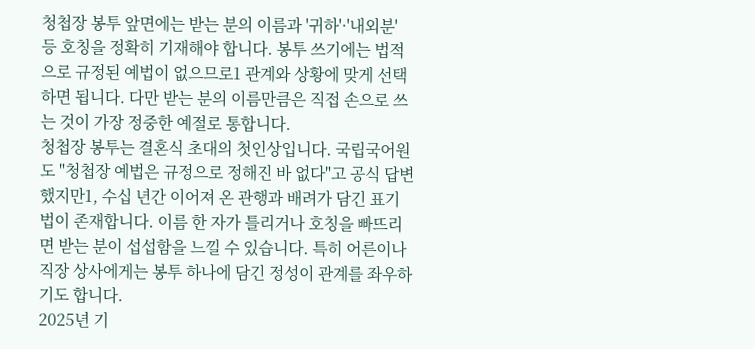청첩장 봉투 앞면에는 받는 분의 이름과 '귀하'·'내외분' 등 호칭을 정확히 기재해야 합니다. 봉투 쓰기에는 법적으로 규정된 예법이 없으므로1 관계와 상황에 맞게 선택하면 됩니다. 다만 받는 분의 이름만큼은 직접 손으로 쓰는 것이 가장 정중한 예절로 통합니다.
청첩장 봉투는 결혼식 초대의 첫인상입니다. 국립국어원도 "청첩장 예법은 규정으로 정해진 바 없다"고 공식 답변했지만1, 수십 년간 이어져 온 관행과 배려가 담긴 표기법이 존재합니다. 이름 한 자가 틀리거나 호칭을 빠뜨리면 받는 분이 섭섭함을 느낄 수 있습니다. 특히 어른이나 직장 상사에게는 봉투 하나에 담긴 정성이 관계를 좌우하기도 합니다.
2025년 기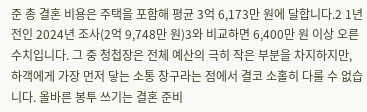준 총 결혼 비용은 주택을 포함해 평균 3억 6,173만 원에 달합니다.2 1년 전인 2024년 조사(2억 9,748만 원)3와 비교하면 6,400만 원 이상 오른 수치입니다. 그 중 청첩장은 전체 예산의 극히 작은 부분을 차지하지만, 하객에게 가장 먼저 닿는 소통 창구라는 점에서 결코 소홀히 다룰 수 없습니다. 올바른 봉투 쓰기는 결혼 준비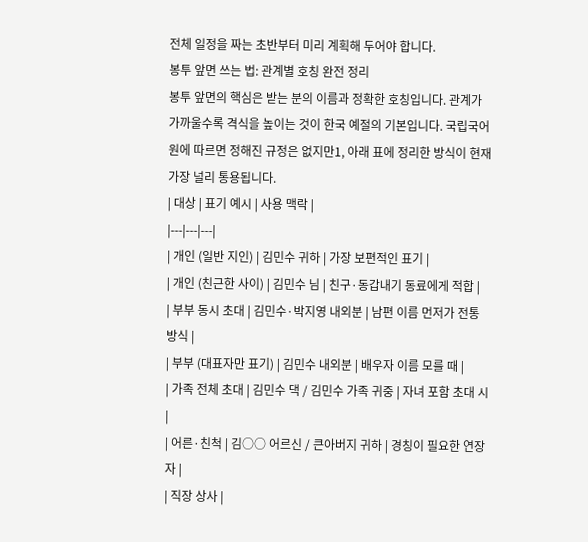전체 일정을 짜는 초반부터 미리 계획해 두어야 합니다.
봉투 앞면 쓰는 법: 관계별 호칭 완전 정리
봉투 앞면의 핵심은 받는 분의 이름과 정확한 호칭입니다. 관계가 가까울수록 격식을 높이는 것이 한국 예절의 기본입니다. 국립국어원에 따르면 정해진 규정은 없지만1, 아래 표에 정리한 방식이 현재 가장 널리 통용됩니다.
| 대상 | 표기 예시 | 사용 맥락 |
|---|---|---|
| 개인 (일반 지인) | 김민수 귀하 | 가장 보편적인 표기 |
| 개인 (친근한 사이) | 김민수 님 | 친구·동갑내기 동료에게 적합 |
| 부부 동시 초대 | 김민수·박지영 내외분 | 남편 이름 먼저가 전통 방식 |
| 부부 (대표자만 표기) | 김민수 내외분 | 배우자 이름 모를 때 |
| 가족 전체 초대 | 김민수 댁 / 김민수 가족 귀중 | 자녀 포함 초대 시 |
| 어른·친척 | 김○○ 어르신 / 큰아버지 귀하 | 경칭이 필요한 연장자 |
| 직장 상사 |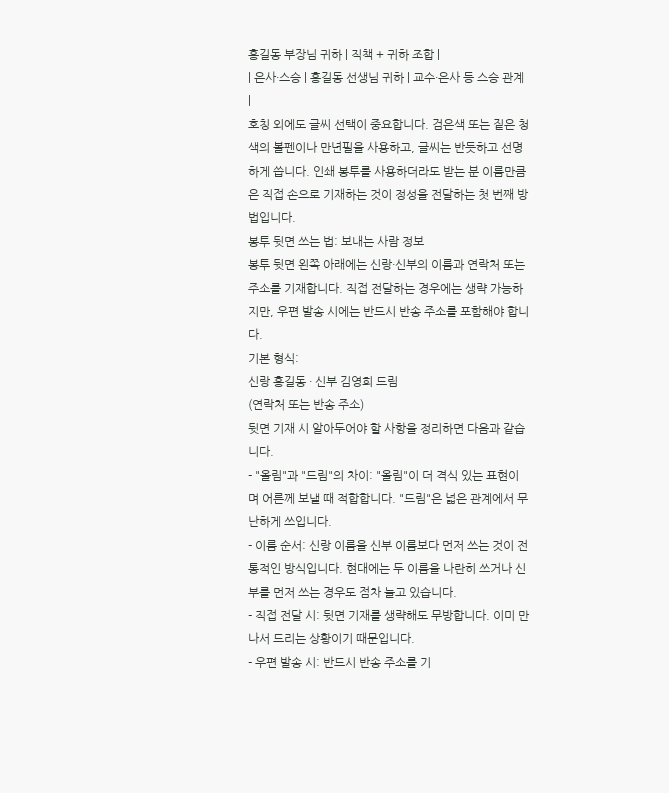홍길동 부장님 귀하 | 직책 + 귀하 조합 |
| 은사·스승 | 홍길동 선생님 귀하 | 교수·은사 등 스승 관계 |
호칭 외에도 글씨 선택이 중요합니다. 검은색 또는 짙은 청색의 볼펜이나 만년필을 사용하고, 글씨는 반듯하고 선명하게 씁니다. 인쇄 봉투를 사용하더라도 받는 분 이름만큼은 직접 손으로 기재하는 것이 정성을 전달하는 첫 번째 방법입니다.
봉투 뒷면 쓰는 법: 보내는 사람 정보
봉투 뒷면 왼쪽 아래에는 신랑·신부의 이름과 연락처 또는 주소를 기재합니다. 직접 전달하는 경우에는 생략 가능하지만, 우편 발송 시에는 반드시 반송 주소를 포함해야 합니다.
기본 형식:
신랑 홍길동 · 신부 김영희 드림
(연락처 또는 반송 주소)
뒷면 기재 시 알아두어야 할 사항을 정리하면 다음과 같습니다.
- "올림"과 "드림"의 차이: "올림"이 더 격식 있는 표현이며 어른께 보낼 때 적합합니다. "드림"은 넓은 관계에서 무난하게 쓰입니다.
- 이름 순서: 신랑 이름을 신부 이름보다 먼저 쓰는 것이 전통적인 방식입니다. 현대에는 두 이름을 나란히 쓰거나 신부를 먼저 쓰는 경우도 점차 늘고 있습니다.
- 직접 전달 시: 뒷면 기재를 생략해도 무방합니다. 이미 만나서 드리는 상황이기 때문입니다.
- 우편 발송 시: 반드시 반송 주소를 기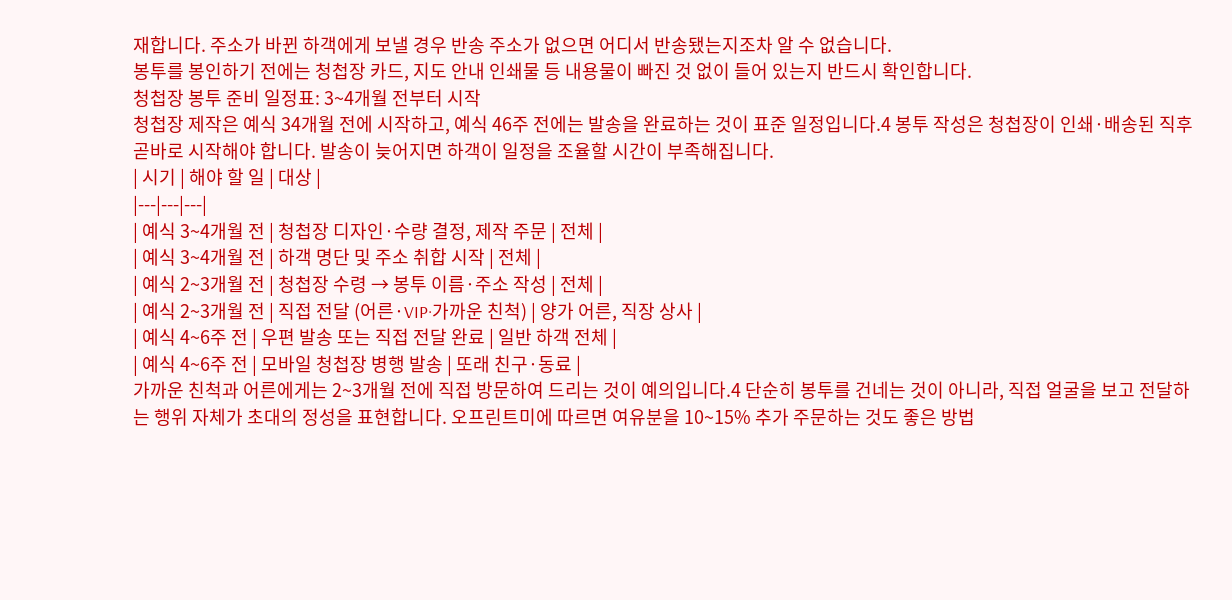재합니다. 주소가 바뀐 하객에게 보낼 경우 반송 주소가 없으면 어디서 반송됐는지조차 알 수 없습니다.
봉투를 봉인하기 전에는 청첩장 카드, 지도 안내 인쇄물 등 내용물이 빠진 것 없이 들어 있는지 반드시 확인합니다.
청첩장 봉투 준비 일정표: 3~4개월 전부터 시작
청첩장 제작은 예식 34개월 전에 시작하고, 예식 46주 전에는 발송을 완료하는 것이 표준 일정입니다.4 봉투 작성은 청첩장이 인쇄·배송된 직후 곧바로 시작해야 합니다. 발송이 늦어지면 하객이 일정을 조율할 시간이 부족해집니다.
| 시기 | 해야 할 일 | 대상 |
|---|---|---|
| 예식 3~4개월 전 | 청첩장 디자인·수량 결정, 제작 주문 | 전체 |
| 예식 3~4개월 전 | 하객 명단 및 주소 취합 시작 | 전체 |
| 예식 2~3개월 전 | 청첩장 수령 → 봉투 이름·주소 작성 | 전체 |
| 예식 2~3개월 전 | 직접 전달 (어른·VIP·가까운 친척) | 양가 어른, 직장 상사 |
| 예식 4~6주 전 | 우편 발송 또는 직접 전달 완료 | 일반 하객 전체 |
| 예식 4~6주 전 | 모바일 청첩장 병행 발송 | 또래 친구·동료 |
가까운 친척과 어른에게는 2~3개월 전에 직접 방문하여 드리는 것이 예의입니다.4 단순히 봉투를 건네는 것이 아니라, 직접 얼굴을 보고 전달하는 행위 자체가 초대의 정성을 표현합니다. 오프린트미에 따르면 여유분을 10~15% 추가 주문하는 것도 좋은 방법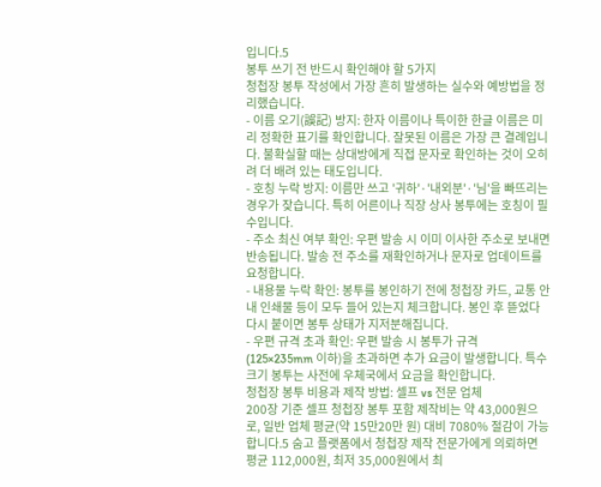입니다.5
봉투 쓰기 전 반드시 확인해야 할 5가지
청첩장 봉투 작성에서 가장 흔히 발생하는 실수와 예방법을 정리했습니다.
- 이름 오기(誤記) 방지: 한자 이름이나 특이한 한글 이름은 미리 정확한 표기를 확인합니다. 잘못된 이름은 가장 큰 결례입니다. 불확실할 때는 상대방에게 직접 문자로 확인하는 것이 오히려 더 배려 있는 태도입니다.
- 호칭 누락 방지: 이름만 쓰고 '귀하'·'내외분'·'님'을 빠뜨리는 경우가 잦습니다. 특히 어른이나 직장 상사 봉투에는 호칭이 필수입니다.
- 주소 최신 여부 확인: 우편 발송 시 이미 이사한 주소로 보내면 반송됩니다. 발송 전 주소를 재확인하거나 문자로 업데이트를 요청합니다.
- 내용물 누락 확인: 봉투를 봉인하기 전에 청첩장 카드, 교통 안내 인쇄물 등이 모두 들어 있는지 체크합니다. 봉인 후 뜯었다 다시 붙이면 봉투 상태가 지저분해집니다.
- 우편 규격 초과 확인: 우편 발송 시 봉투가 규격(125×235mm 이하)을 초과하면 추가 요금이 발생합니다. 특수 크기 봉투는 사전에 우체국에서 요금을 확인합니다.
청첩장 봉투 비용과 제작 방법: 셀프 vs 전문 업체
200장 기준 셀프 청첩장 봉투 포함 제작비는 약 43,000원으로, 일반 업체 평균(약 15만20만 원) 대비 7080% 절감이 가능합니다.5 숨고 플랫폼에서 청첩장 제작 전문가에게 의뢰하면 평균 112,000원, 최저 35,000원에서 최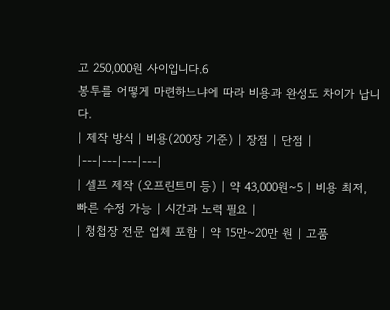고 250,000원 사이입니다.6
봉투를 어떻게 마련하느냐에 따라 비용과 완성도 차이가 납니다.
| 제작 방식 | 비용(200장 기준) | 장점 | 단점 |
|---|---|---|---|
| 셀프 제작 (오프린트미 등) | 약 43,000원~5 | 비용 최저, 빠른 수정 가능 | 시간과 노력 필요 |
| 청첩장 전문 업체 포함 | 약 15만~20만 원 | 고품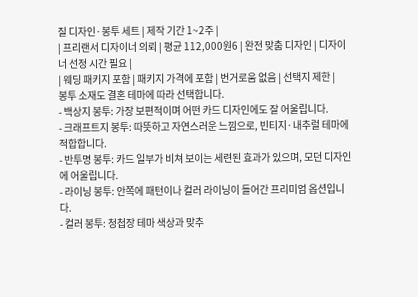질 디자인·봉투 세트 | 제작 기간 1~2주 |
| 프리랜서 디자이너 의뢰 | 평균 112,000원6 | 완전 맞춤 디자인 | 디자이너 선정 시간 필요 |
| 웨딩 패키지 포함 | 패키지 가격에 포함 | 번거로움 없음 | 선택지 제한 |
봉투 소재도 결혼 테마에 따라 선택합니다.
- 백상지 봉투: 가장 보편적이며 어떤 카드 디자인에도 잘 어울립니다.
- 크래프트지 봉투: 따뜻하고 자연스러운 느낌으로, 빈티지·내추럴 테마에 적합합니다.
- 반투명 봉투: 카드 일부가 비쳐 보이는 세련된 효과가 있으며, 모던 디자인에 어울립니다.
- 라이닝 봉투: 안쪽에 패턴이나 컬러 라이닝이 들어간 프리미엄 옵션입니다.
- 컬러 봉투: 청첩장 테마 색상과 맞추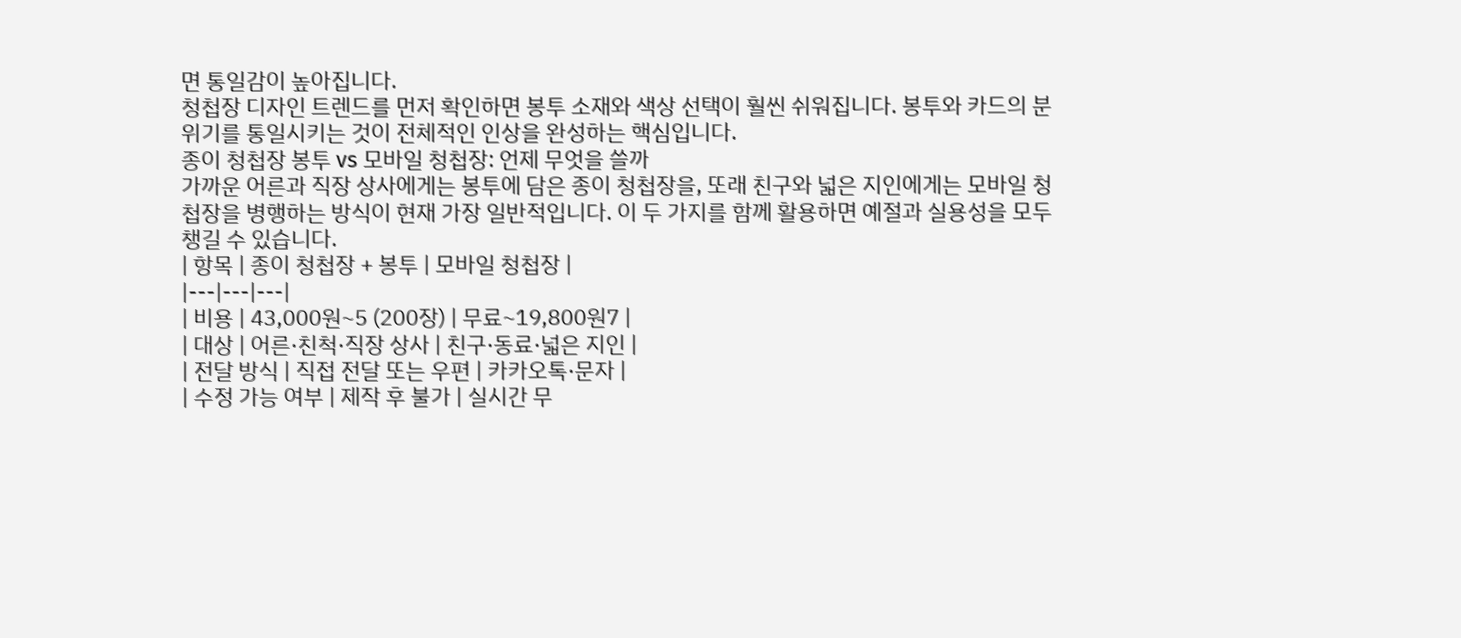면 통일감이 높아집니다.
청첩장 디자인 트렌드를 먼저 확인하면 봉투 소재와 색상 선택이 훨씬 쉬워집니다. 봉투와 카드의 분위기를 통일시키는 것이 전체적인 인상을 완성하는 핵심입니다.
종이 청첩장 봉투 vs 모바일 청첩장: 언제 무엇을 쓸까
가까운 어른과 직장 상사에게는 봉투에 담은 종이 청첩장을, 또래 친구와 넓은 지인에게는 모바일 청첩장을 병행하는 방식이 현재 가장 일반적입니다. 이 두 가지를 함께 활용하면 예절과 실용성을 모두 챙길 수 있습니다.
| 항목 | 종이 청첩장 + 봉투 | 모바일 청첩장 |
|---|---|---|
| 비용 | 43,000원~5 (200장) | 무료~19,800원7 |
| 대상 | 어른·친척·직장 상사 | 친구·동료·넓은 지인 |
| 전달 방식 | 직접 전달 또는 우편 | 카카오톡·문자 |
| 수정 가능 여부 | 제작 후 불가 | 실시간 무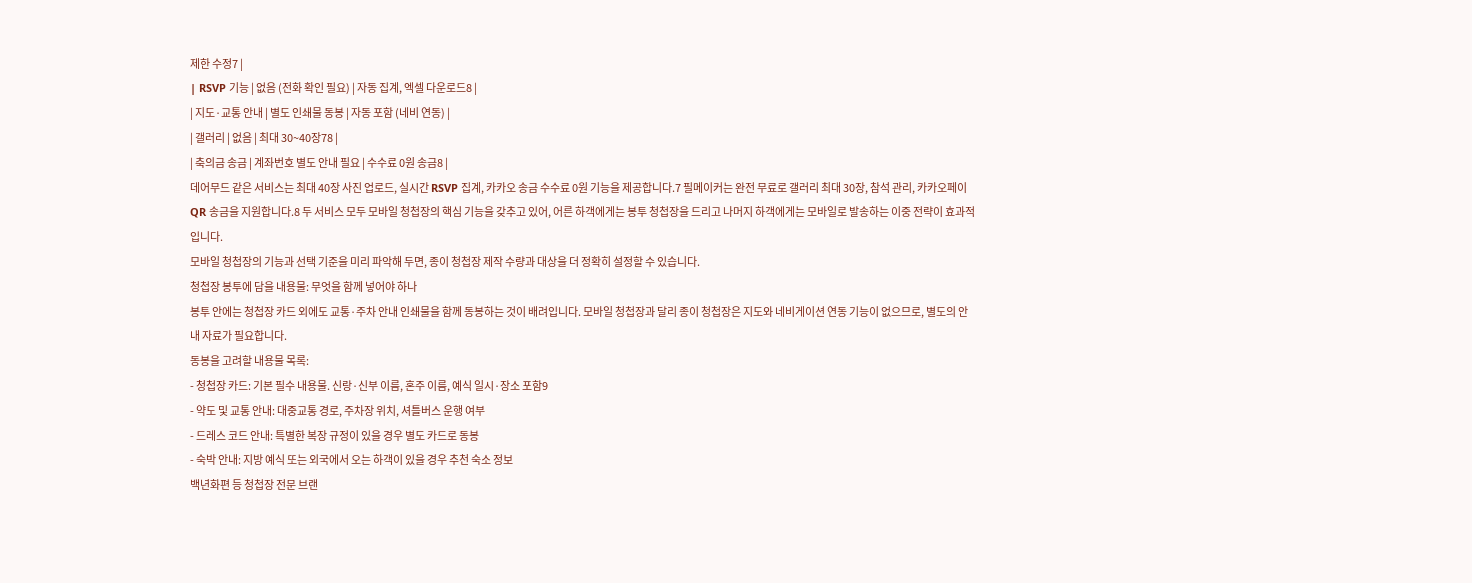제한 수정7 |
| RSVP 기능 | 없음 (전화 확인 필요) | 자동 집계, 엑셀 다운로드8 |
| 지도·교통 안내 | 별도 인쇄물 동봉 | 자동 포함 (네비 연동) |
| 갤러리 | 없음 | 최대 30~40장78 |
| 축의금 송금 | 계좌번호 별도 안내 필요 | 수수료 0원 송금8 |
데어무드 같은 서비스는 최대 40장 사진 업로드, 실시간 RSVP 집계, 카카오 송금 수수료 0원 기능을 제공합니다.7 필메이커는 완전 무료로 갤러리 최대 30장, 참석 관리, 카카오페이 QR 송금을 지원합니다.8 두 서비스 모두 모바일 청첩장의 핵심 기능을 갖추고 있어, 어른 하객에게는 봉투 청첩장을 드리고 나머지 하객에게는 모바일로 발송하는 이중 전략이 효과적입니다.
모바일 청첩장의 기능과 선택 기준을 미리 파악해 두면, 종이 청첩장 제작 수량과 대상을 더 정확히 설정할 수 있습니다.
청첩장 봉투에 담을 내용물: 무엇을 함께 넣어야 하나
봉투 안에는 청첩장 카드 외에도 교통·주차 안내 인쇄물을 함께 동봉하는 것이 배려입니다. 모바일 청첩장과 달리 종이 청첩장은 지도와 네비게이션 연동 기능이 없으므로, 별도의 안내 자료가 필요합니다.
동봉을 고려할 내용물 목록:
- 청첩장 카드: 기본 필수 내용물. 신랑·신부 이름, 혼주 이름, 예식 일시·장소 포함9
- 약도 및 교통 안내: 대중교통 경로, 주차장 위치, 셔틀버스 운행 여부
- 드레스 코드 안내: 특별한 복장 규정이 있을 경우 별도 카드로 동봉
- 숙박 안내: 지방 예식 또는 외국에서 오는 하객이 있을 경우 추천 숙소 정보
백년화편 등 청첩장 전문 브랜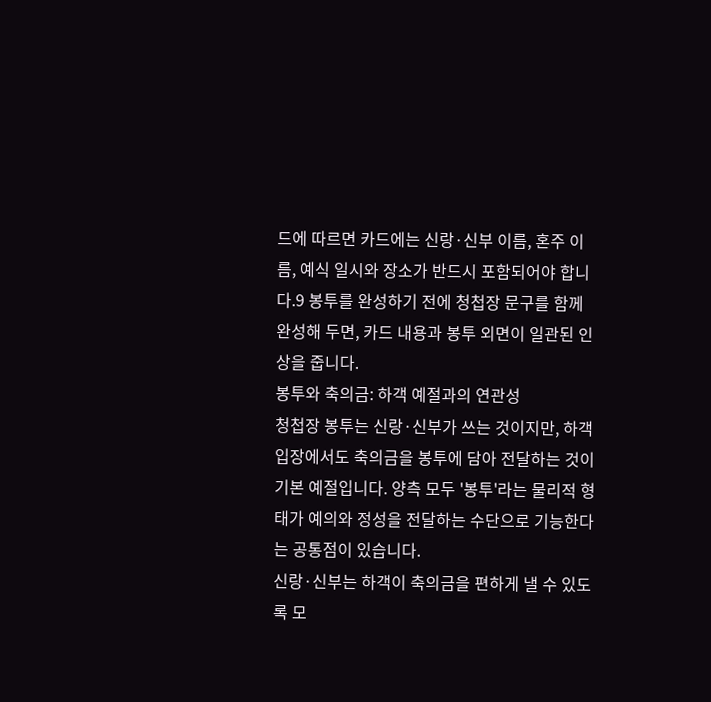드에 따르면 카드에는 신랑·신부 이름, 혼주 이름, 예식 일시와 장소가 반드시 포함되어야 합니다.9 봉투를 완성하기 전에 청첩장 문구를 함께 완성해 두면, 카드 내용과 봉투 외면이 일관된 인상을 줍니다.
봉투와 축의금: 하객 예절과의 연관성
청첩장 봉투는 신랑·신부가 쓰는 것이지만, 하객 입장에서도 축의금을 봉투에 담아 전달하는 것이 기본 예절입니다. 양측 모두 '봉투'라는 물리적 형태가 예의와 정성을 전달하는 수단으로 기능한다는 공통점이 있습니다.
신랑·신부는 하객이 축의금을 편하게 낼 수 있도록 모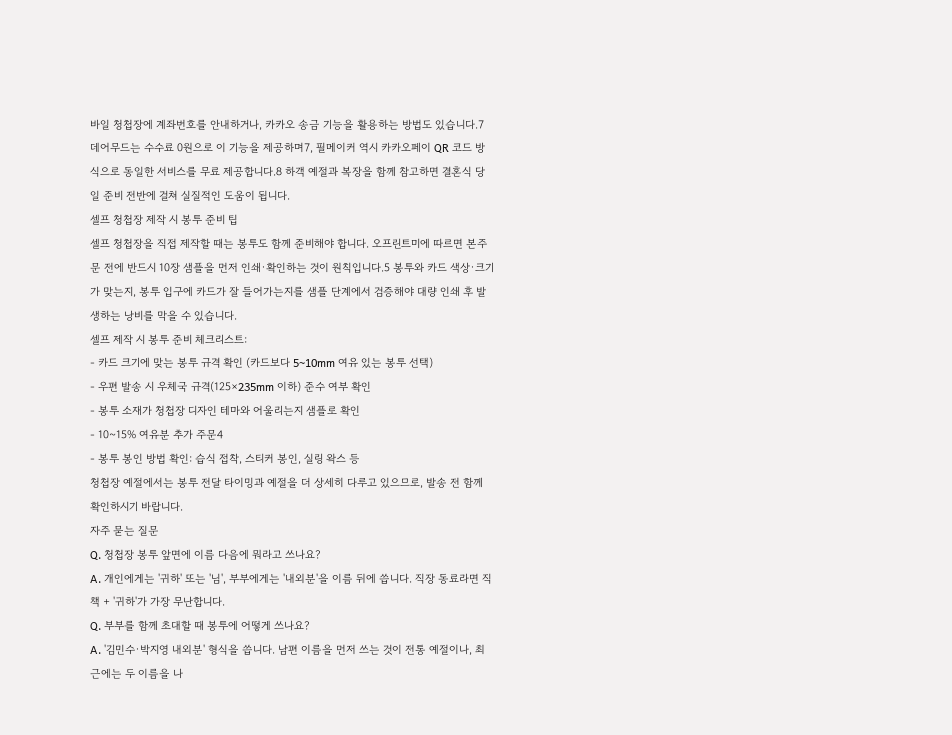바일 청첩장에 계좌번호를 안내하거나, 카카오 송금 기능을 활용하는 방법도 있습니다.7 데어무드는 수수료 0원으로 이 기능을 제공하며7, 필메이커 역시 카카오페이 QR 코드 방식으로 동일한 서비스를 무료 제공합니다.8 하객 예절과 복장을 함께 참고하면 결혼식 당일 준비 전반에 걸쳐 실질적인 도움이 됩니다.
셀프 청첩장 제작 시 봉투 준비 팁
셀프 청첩장을 직접 제작할 때는 봉투도 함께 준비해야 합니다. 오프린트미에 따르면 본주문 전에 반드시 10장 샘플을 먼저 인쇄·확인하는 것이 원칙입니다.5 봉투와 카드 색상·크기가 맞는지, 봉투 입구에 카드가 잘 들어가는지를 샘플 단계에서 검증해야 대량 인쇄 후 발생하는 낭비를 막을 수 있습니다.
셀프 제작 시 봉투 준비 체크리스트:
- 카드 크기에 맞는 봉투 규격 확인 (카드보다 5~10mm 여유 있는 봉투 선택)
- 우편 발송 시 우체국 규격(125×235mm 이하) 준수 여부 확인
- 봉투 소재가 청첩장 디자인 테마와 어울리는지 샘플로 확인
- 10~15% 여유분 추가 주문4
- 봉투 봉인 방법 확인: 습식 접착, 스티커 봉인, 실링 왁스 등
청첩장 예절에서는 봉투 전달 타이밍과 예절을 더 상세히 다루고 있으므로, 발송 전 함께 확인하시기 바랍니다.
자주 묻는 질문
Q. 청첩장 봉투 앞면에 이름 다음에 뭐라고 쓰나요?
A. 개인에게는 '귀하' 또는 '님', 부부에게는 '내외분'을 이름 뒤에 씁니다. 직장 동료라면 직책 + '귀하'가 가장 무난합니다.
Q. 부부를 함께 초대할 때 봉투에 어떻게 쓰나요?
A. '김민수·박지영 내외분' 형식을 씁니다. 남편 이름을 먼저 쓰는 것이 전통 예절이나, 최근에는 두 이름을 나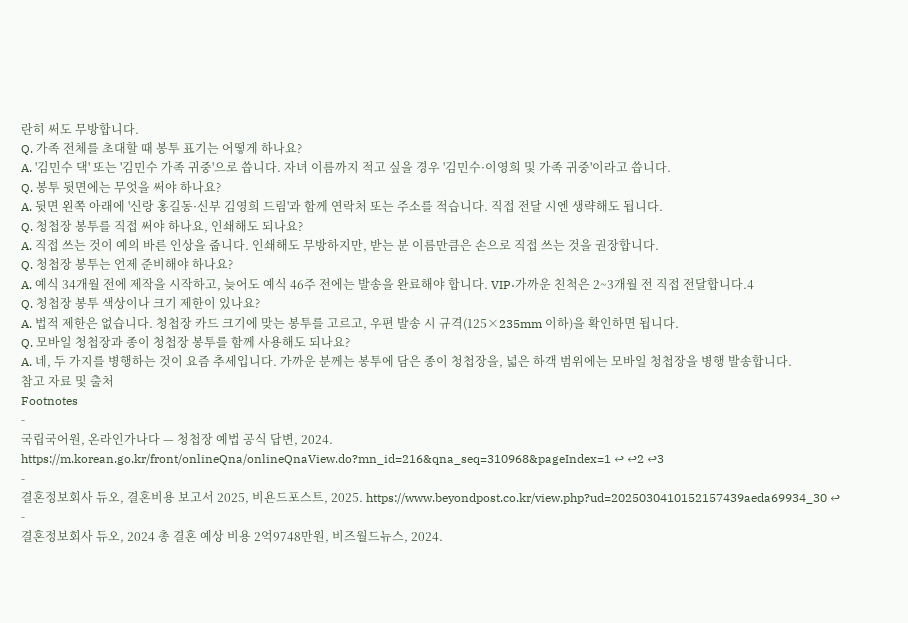란히 써도 무방합니다.
Q. 가족 전체를 초대할 때 봉투 표기는 어떻게 하나요?
A. '김민수 댁' 또는 '김민수 가족 귀중'으로 씁니다. 자녀 이름까지 적고 싶을 경우 '김민수·이영희 및 가족 귀중'이라고 씁니다.
Q. 봉투 뒷면에는 무엇을 써야 하나요?
A. 뒷면 왼쪽 아래에 '신랑 홍길동·신부 김영희 드림'과 함께 연락처 또는 주소를 적습니다. 직접 전달 시엔 생략해도 됩니다.
Q. 청첩장 봉투를 직접 써야 하나요, 인쇄해도 되나요?
A. 직접 쓰는 것이 예의 바른 인상을 줍니다. 인쇄해도 무방하지만, 받는 분 이름만큼은 손으로 직접 쓰는 것을 권장합니다.
Q. 청첩장 봉투는 언제 준비해야 하나요?
A. 예식 34개월 전에 제작을 시작하고, 늦어도 예식 46주 전에는 발송을 완료해야 합니다. VIP·가까운 친척은 2~3개월 전 직접 전달합니다.4
Q. 청첩장 봉투 색상이나 크기 제한이 있나요?
A. 법적 제한은 없습니다. 청첩장 카드 크기에 맞는 봉투를 고르고, 우편 발송 시 규격(125×235mm 이하)을 확인하면 됩니다.
Q. 모바일 청첩장과 종이 청첩장 봉투를 함께 사용해도 되나요?
A. 네, 두 가지를 병행하는 것이 요즘 추세입니다. 가까운 분께는 봉투에 담은 종이 청첩장을, 넓은 하객 범위에는 모바일 청첩장을 병행 발송합니다.
참고 자료 및 출처
Footnotes
-
국립국어원, 온라인가나다 — 청첩장 예법 공식 답변, 2024. https://m.korean.go.kr/front/onlineQna/onlineQnaView.do?mn_id=216&qna_seq=310968&pageIndex=1 ↩ ↩2 ↩3
-
결혼정보회사 듀오, 결혼비용 보고서 2025, 비욘드포스트, 2025. https://www.beyondpost.co.kr/view.php?ud=2025030410152157439aeda69934_30 ↩
-
결혼정보회사 듀오, 2024 총 결혼 예상 비용 2억9748만원, 비즈월드뉴스, 2024.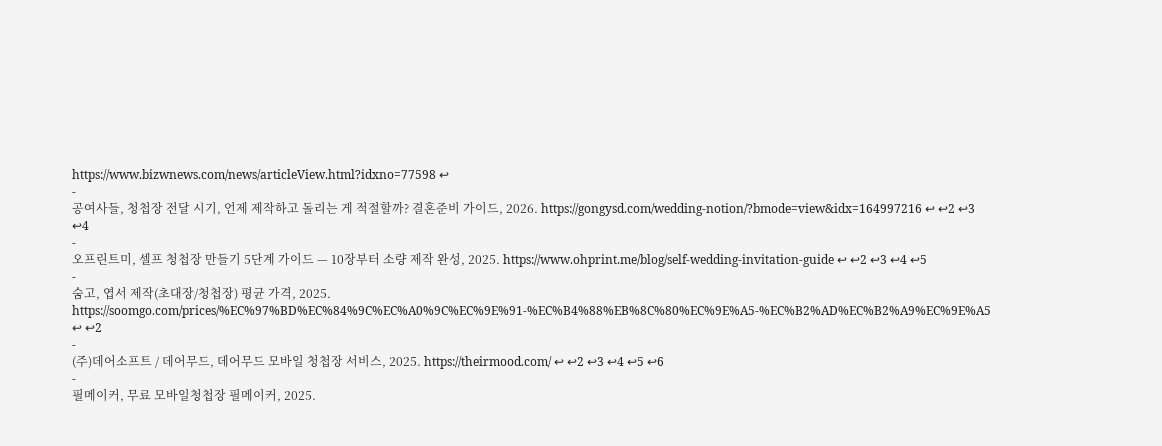https://www.bizwnews.com/news/articleView.html?idxno=77598 ↩
-
공여사들, 청첩장 전달 시기, 언제 제작하고 돌리는 게 적절할까? 결혼준비 가이드, 2026. https://gongysd.com/wedding-notion/?bmode=view&idx=164997216 ↩ ↩2 ↩3 ↩4
-
오프린트미, 셀프 청첩장 만들기 5단계 가이드 — 10장부터 소량 제작 완성, 2025. https://www.ohprint.me/blog/self-wedding-invitation-guide ↩ ↩2 ↩3 ↩4 ↩5
-
숨고, 엽서 제작(초대장/청첩장) 평균 가격, 2025. https://soomgo.com/prices/%EC%97%BD%EC%84%9C%EC%A0%9C%EC%9E%91-%EC%B4%88%EB%8C%80%EC%9E%A5-%EC%B2%AD%EC%B2%A9%EC%9E%A5 ↩ ↩2
-
(주)데어소프트 / 데어무드, 데어무드 모바일 청첩장 서비스, 2025. https://theirmood.com/ ↩ ↩2 ↩3 ↩4 ↩5 ↩6
-
필메이커, 무료 모바일청첩장 필메이커, 2025.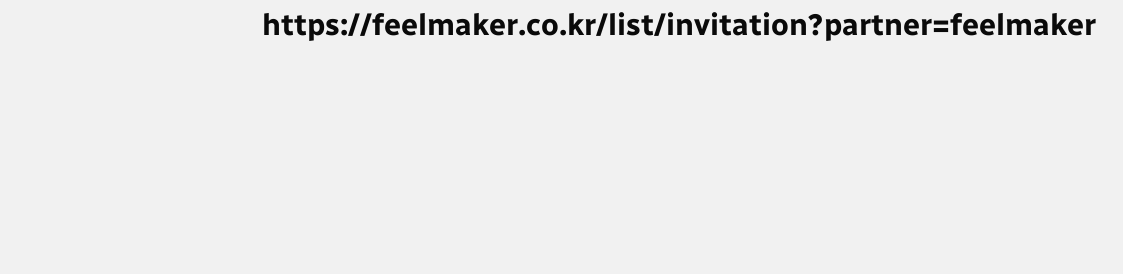https://feelmaker.co.kr/list/invitation?partner=feelmaker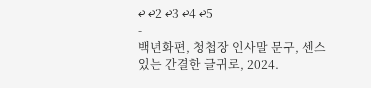↩ ↩2 ↩3 ↩4 ↩5
-
백년화편, 청첩장 인사말 문구, 센스있는 간결한 글귀로, 2024.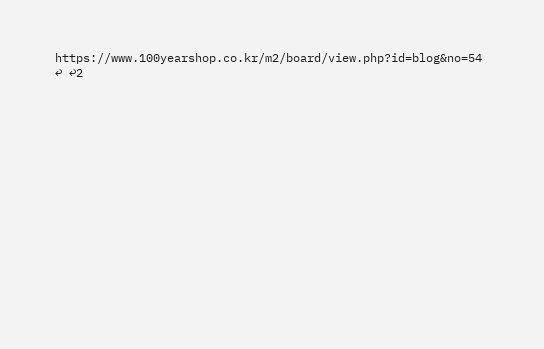https://www.100yearshop.co.kr/m2/board/view.php?id=blog&no=54 ↩ ↩2